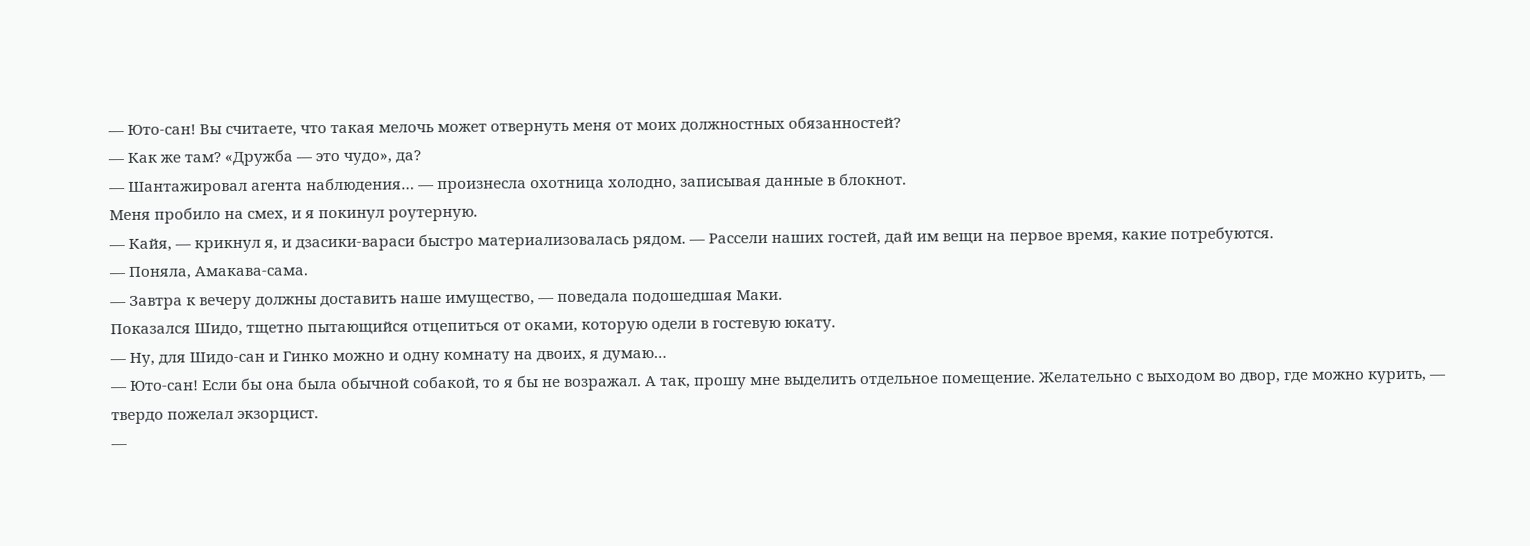— Юто-сан! Вы считаете, что такая мелочь может отвернуть меня от моих должностных обязанностей?
— Как же там? «Дружба — это чудо», да?
— Шантажировал агента наблюдения… — произнесла охотница холодно, записывая данные в блокнот.
Меня пробило на смех, и я покинул роутерную.
— Кайя, — крикнул я, и дзасики-вараси быстро материализовалась рядом. — Рассели наших гостей, дай им вещи на первое время, какие потребуются.
— Поняла, Амакава-сама.
— Завтра к вечеру должны доставить наше имущество, — поведала подошедшая Маки.
Показался Шидо, тщетно пытающийся отцепиться от оками, которую одели в гостевую юкату.
— Ну, для Шидо-сан и Гинко можно и одну комнату на двоих, я думаю…
— Юто-сан! Если бы она была обычной собакой, то я бы не возражал. А так, прошу мне выделить отдельное помещение. Желательно с выходом во двор, где можно курить, — твердо пожелал экзорцист.
—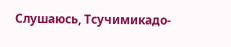Слушаюсь, Тсучимикадо-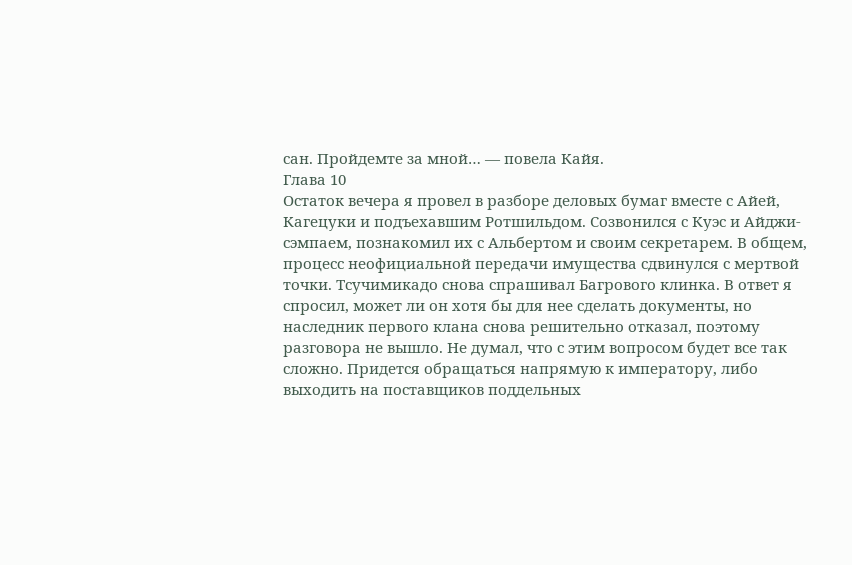сан. Пройдемте за мной… — повела Кайя.
Глава 10
Остаток вечера я провел в разборе деловых бумаг вместе с Айей, Кагецуки и подъехавшим Ротшильдом. Созвонился с Куэс и Айджи-сэмпаем, познакомил их с Альбертом и своим секретарем. В общем, процесс неофициальной передачи имущества сдвинулся с мертвой точки. Тсучимикадо снова спрашивал Багрового клинка. В ответ я спросил, может ли он хотя бы для нее сделать документы, но наследник первого клана снова решительно отказал, поэтому разговора не вышло. Не думал, что с этим вопросом будет все так сложно. Придется обращаться напрямую к императору, либо выходить на поставщиков поддельных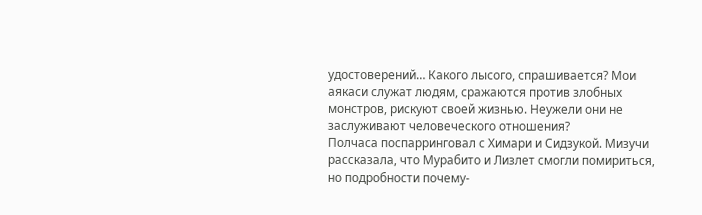удостоверений… Какого лысого, спрашивается? Мои аякаси служат людям, сражаются против злобных монстров, рискуют своей жизнью. Неужели они не заслуживают человеческого отношения?
Полчаса поспарринговал с Химари и Сидзукой. Мизучи рассказала, что Мурабито и Лизлет смогли помириться, но подробности почему-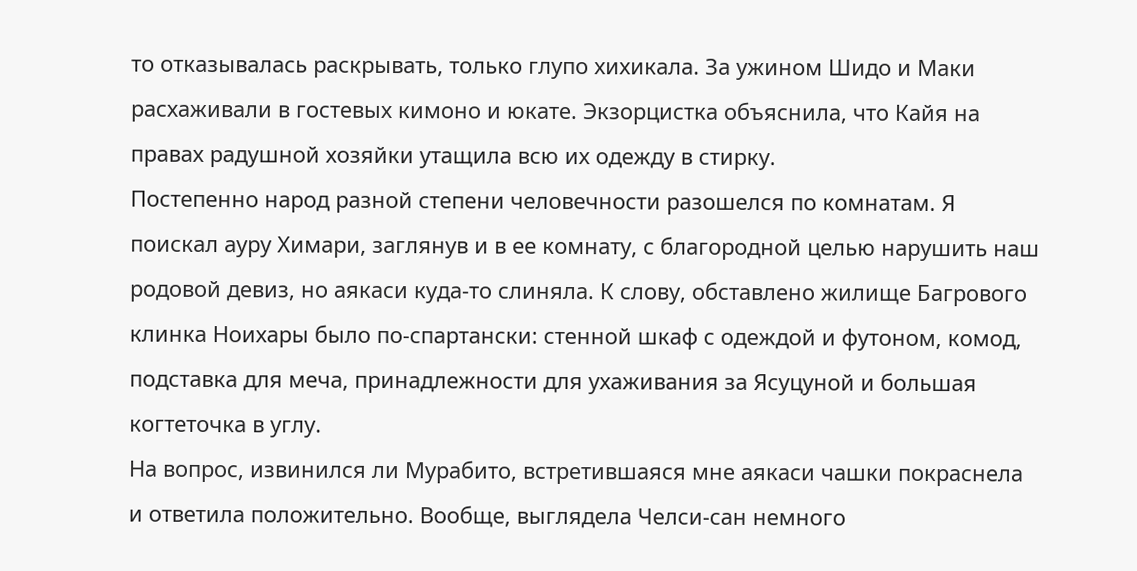то отказывалась раскрывать, только глупо хихикала. За ужином Шидо и Маки расхаживали в гостевых кимоно и юкате. Экзорцистка объяснила, что Кайя на правах радушной хозяйки утащила всю их одежду в стирку.
Постепенно народ разной степени человечности разошелся по комнатам. Я поискал ауру Химари, заглянув и в ее комнату, с благородной целью нарушить наш родовой девиз, но аякаси куда-то слиняла. К слову, обставлено жилище Багрового клинка Ноихары было по-спартански: стенной шкаф с одеждой и футоном, комод, подставка для меча, принадлежности для ухаживания за Ясуцуной и большая когтеточка в углу.
На вопрос, извинился ли Мурабито, встретившаяся мне аякаси чашки покраснела и ответила положительно. Вообще, выглядела Челси-сан немного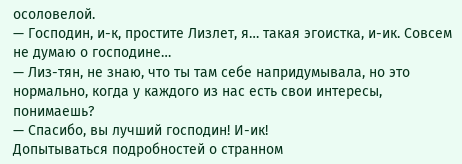осоловелой.
— Господин, и-к, простите Лизлет, я… такая эгоистка, и-ик. Совсем не думаю о господине…
— Лиз-тян, не знаю, что ты там себе напридумывала, но это нормально, когда у каждого из нас есть свои интересы, понимаешь?
— Спасибо, вы лучший господин! И-ик!
Допытываться подробностей о странном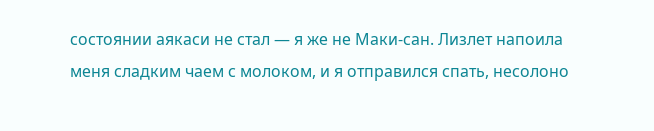состоянии аякаси не стал — я же не Маки-сан. Лизлет напоила меня сладким чаем с молоком, и я отправился спать, несолоно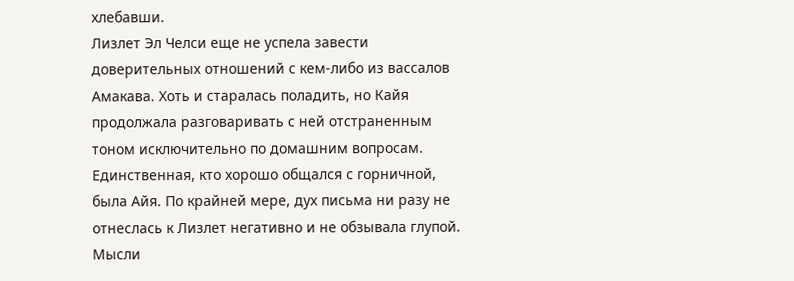хлебавши.
Лизлет Эл Челси еще не успела завести доверительных отношений с кем-либо из вассалов Амакава. Хоть и старалась поладить, но Кайя продолжала разговаривать с ней отстраненным тоном исключительно по домашним вопросам. Единственная, кто хорошо общался с горничной, была Айя. По крайней мере, дух письма ни разу не отнеслась к Лизлет негативно и не обзывала глупой. Мысли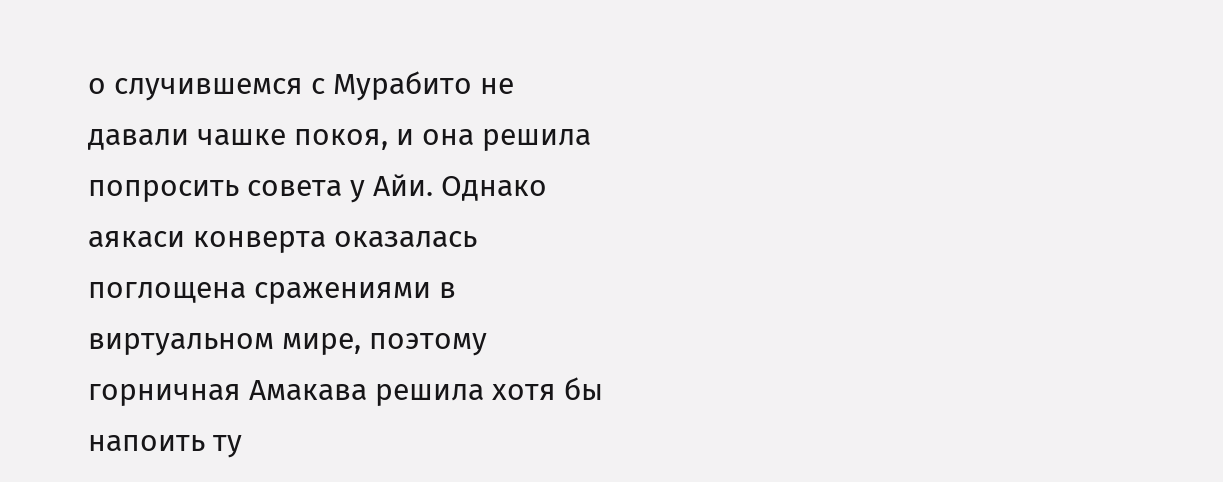о случившемся с Мурабито не давали чашке покоя, и она решила попросить совета у Айи. Однако аякаси конверта оказалась поглощена сражениями в виртуальном мире, поэтому горничная Амакава решила хотя бы напоить ту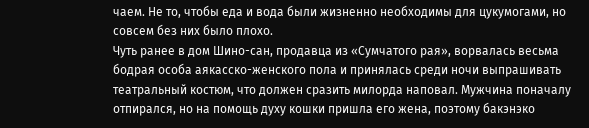чаем. Не то, чтобы еда и вода были жизненно необходимы для цукумогами, но совсем без них было плохо.
Чуть ранее в дом Шино-сан, продавца из «Сумчатого рая», ворвалась весьма бодрая особа аякасско-женского пола и принялась среди ночи выпрашивать театральный костюм, что должен сразить милорда наповал. Мужчина поначалу отпирался, но на помощь духу кошки пришла его жена, поэтому бакэнэко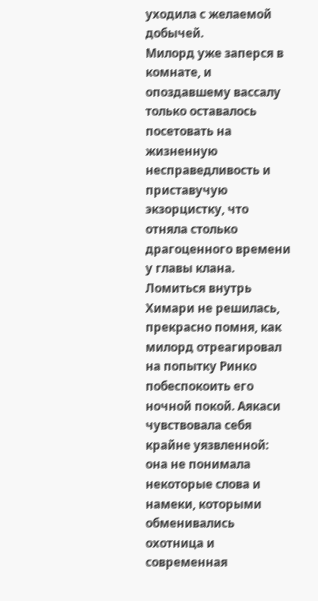уходила с желаемой добычей.
Милорд уже заперся в комнате, и опоздавшему вассалу только оставалось посетовать на жизненную несправедливость и приставучую экзорцистку, что отняла столько драгоценного времени у главы клана. Ломиться внутрь Химари не решилась, прекрасно помня, как милорд отреагировал на попытку Ринко побеспокоить его ночной покой. Аякаси чувствовала себя крайне уязвленной: она не понимала некоторые слова и намеки, которыми обменивались охотница и современная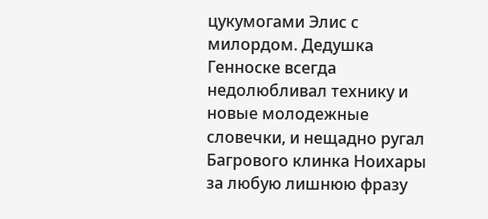цукумогами Элис с милордом. Дедушка Генноске всегда недолюбливал технику и новые молодежные словечки, и нещадно ругал Багрового клинка Ноихары за любую лишнюю фразу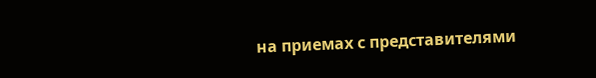на приемах с представителями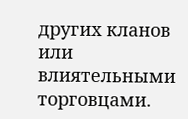других кланов или влиятельными торговцами.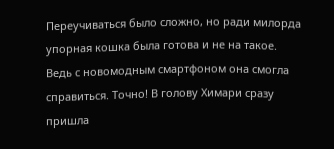Переучиваться было сложно, но ради милорда упорная кошка была готова и не на такое. Ведь с новомодным смартфоном она смогла справиться. Точно! В голову Химари сразу пришла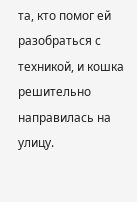та, кто помог ей разобраться с техникой, и кошка решительно направилась на улицу.